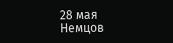28 мая Немцов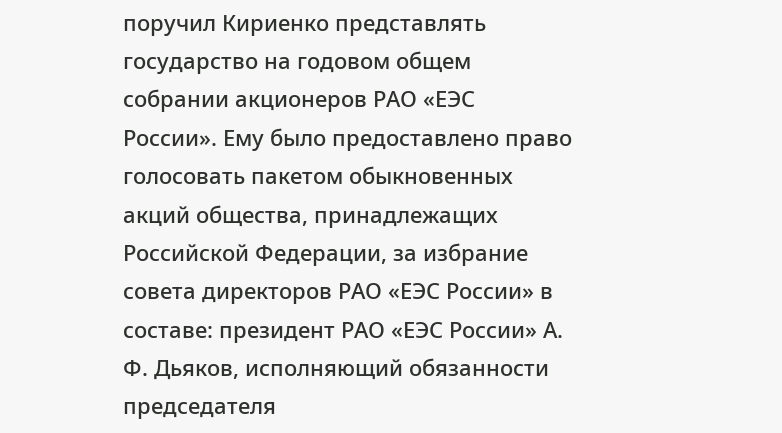поручил Кириенко представлять государство на годовом общем собрании акционеров РАО «ЕЭС России». Ему было предоставлено право голосовать пакетом обыкновенных акций общества, принадлежащих Российской Федерации, за избрание совета директоров РАО «ЕЭС России» в составе: президент РАО «ЕЭС России» А. Ф. Дьяков, исполняющий обязанности председателя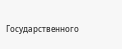Государственного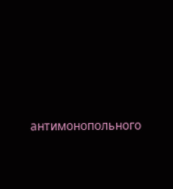антимонопольного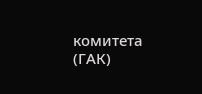комитета (ГАК)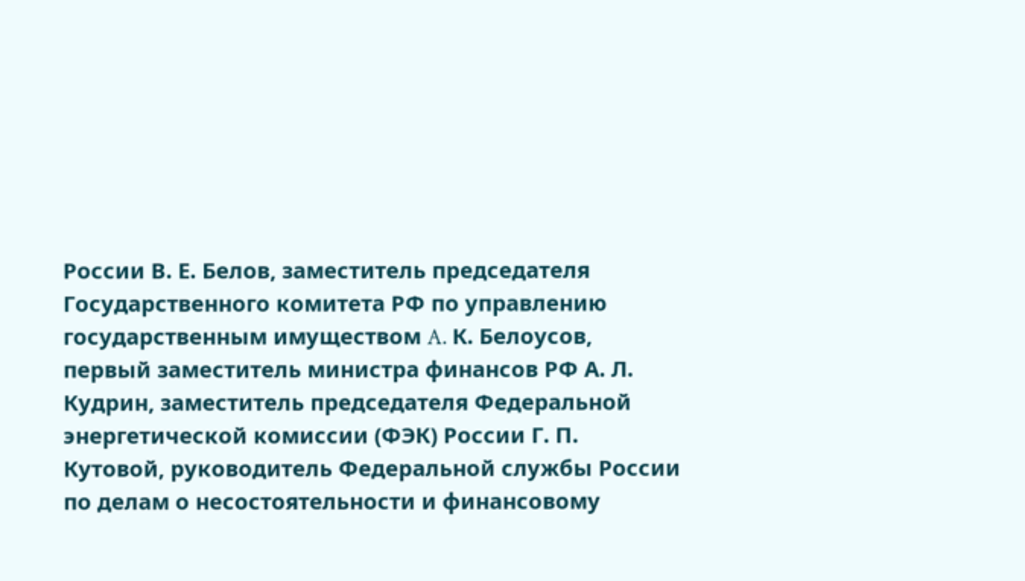России В. Е. Белов, заместитель председателя Государственного комитета РФ по управлению государственным имуществом A. К. Белоусов, первый заместитель министра финансов РФ А. Л. Кудрин, заместитель председателя Федеральной энергетической комиссии (ФЭК) России Г. П. Кутовой, руководитель Федеральной службы России по делам о несостоятельности и финансовому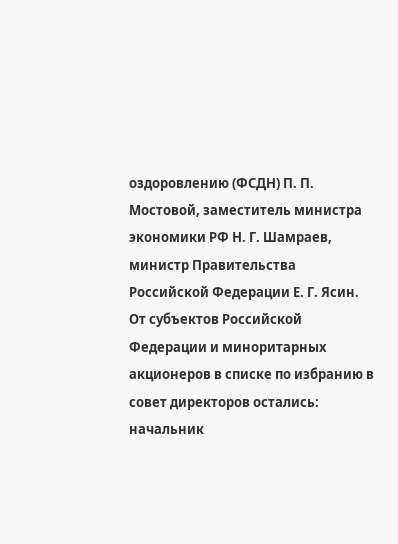оздоровлению (ФСДН) П. П. Мостовой, заместитель министра экономики РФ Н. Г. Шамраев, министр Правительства Российской Федерации Е. Г. Ясин.
От субъектов Российской Федерации и миноритарных акционеров в списке по избранию в совет директоров остались: начальник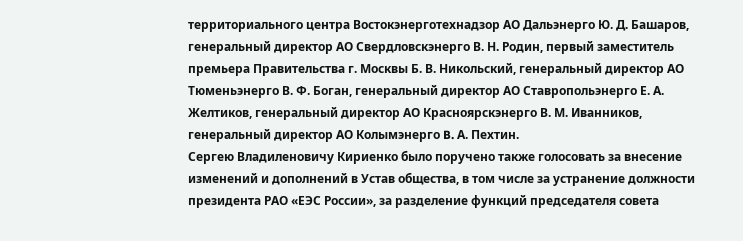территориального центра Востокэнерготехнадзор АО Дальэнерго Ю. Д. Башаров, генеральный директор АО Свердловскэнерго В. Н. Родин, первый заместитель премьера Правительства г. Москвы Б. В. Никольский, генеральный директор АО Тюменьэнерго В. Ф. Боган, генеральный директор АО Ставропольэнерго Е. А. Желтиков, генеральный директор АО Красноярскэнерго В. М. Иванников, генеральный директор АО Колымэнерго B. А. Пехтин.
Сергею Владиленовичу Кириенко было поручено также голосовать за внесение изменений и дополнений в Устав общества, в том числе за устранение должности президента РАО «ЕЭС России», за разделение функций председателя совета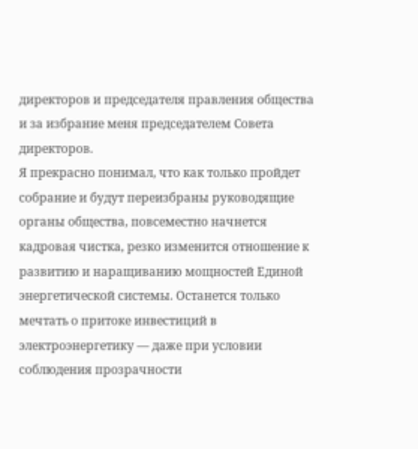директоров и председателя правления общества и за избрание меня председателем Совета директоров.
Я прекрасно понимал, что как только пройдет собрание и будут переизбраны руководящие органы общества, повсеместно начнется кадровая чистка, резко изменится отношение к развитию и наращиванию мощностей Единой энергетической системы. Останется только мечтать о притоке инвестиций в электроэнергетику — даже при условии соблюдения прозрачности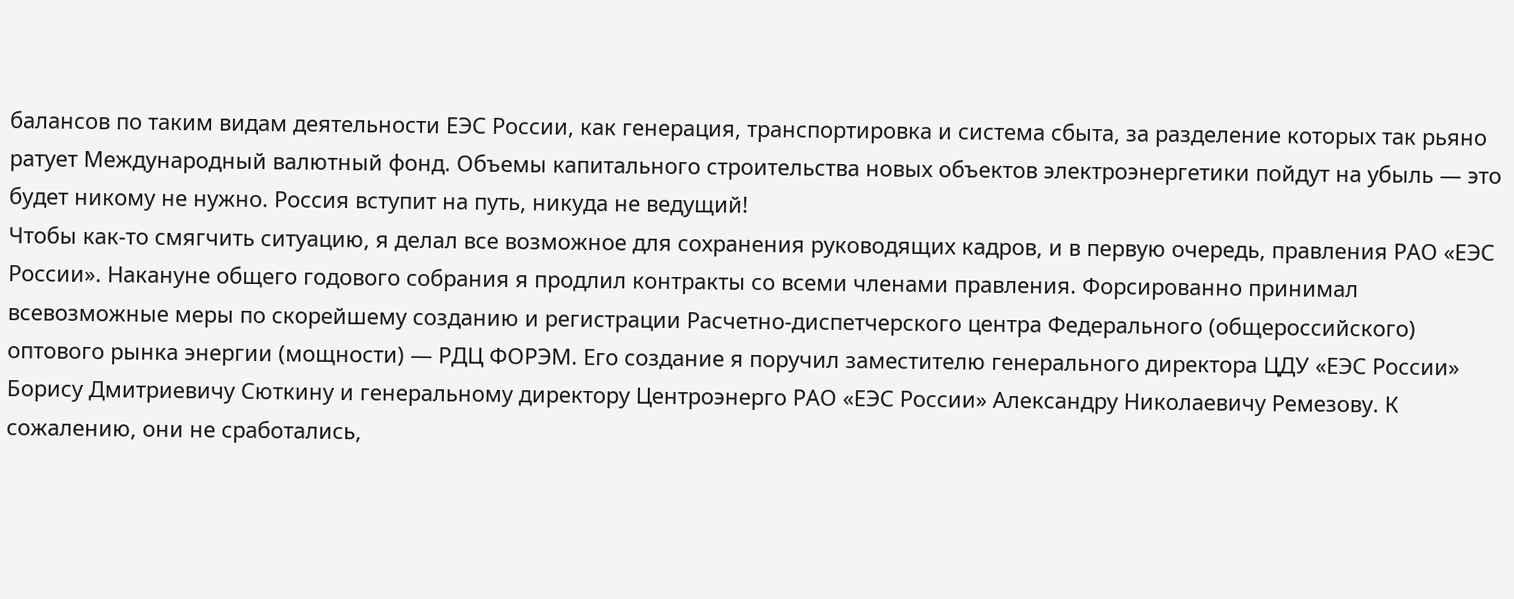балансов по таким видам деятельности ЕЭС России, как генерация, транспортировка и система сбыта, за разделение которых так рьяно ратует Международный валютный фонд. Объемы капитального строительства новых объектов электроэнергетики пойдут на убыль — это будет никому не нужно. Россия вступит на путь, никуда не ведущий!
Чтобы как-то смягчить ситуацию, я делал все возможное для сохранения руководящих кадров, и в первую очередь, правления РАО «ЕЭС России». Накануне общего годового собрания я продлил контракты со всеми членами правления. Форсированно принимал всевозможные меры по скорейшему созданию и регистрации Расчетно-диспетчерского центра Федерального (общероссийского) оптового рынка энергии (мощности) — РДЦ ФОРЭМ. Его создание я поручил заместителю генерального директора ЦДУ «ЕЭС России» Борису Дмитриевичу Сюткину и генеральному директору Центроэнерго РАО «ЕЭС России» Александру Николаевичу Ремезову. К сожалению, они не сработались,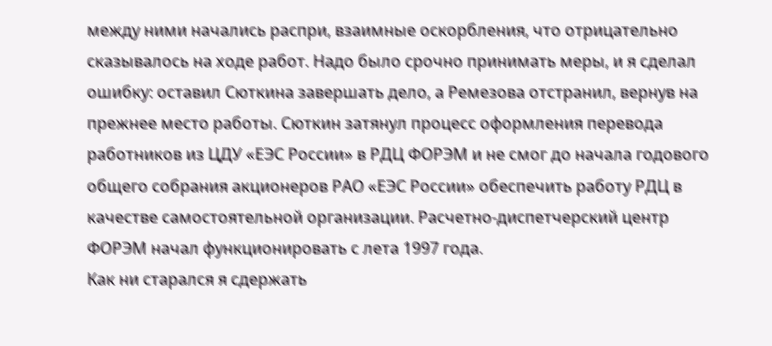между ними начались распри, взаимные оскорбления, что отрицательно сказывалось на ходе работ. Надо было срочно принимать меры, и я сделал ошибку: оставил Сюткина завершать дело, а Ремезова отстранил, вернув на прежнее место работы. Сюткин затянул процесс оформления перевода работников из ЦДУ «ЕЭС России» в РДЦ ФОРЭМ и не смог до начала годового общего собрания акционеров РАО «ЕЭС России» обеспечить работу РДЦ в качестве самостоятельной организации. Расчетно-диспетчерский центр ФОРЭМ начал функционировать с лета 1997 года.
Как ни старался я сдержать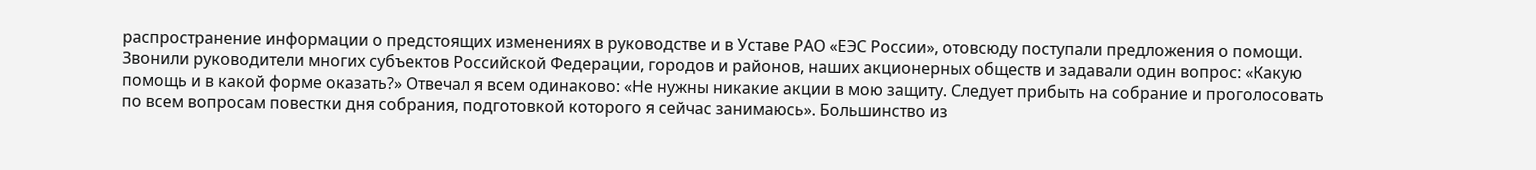распространение информации о предстоящих изменениях в руководстве и в Уставе РАО «ЕЭС России», отовсюду поступали предложения о помощи. Звонили руководители многих субъектов Российской Федерации, городов и районов, наших акционерных обществ и задавали один вопрос: «Какую помощь и в какой форме оказать?» Отвечал я всем одинаково: «Не нужны никакие акции в мою защиту. Следует прибыть на собрание и проголосовать по всем вопросам повестки дня собрания, подготовкой которого я сейчас занимаюсь». Большинство из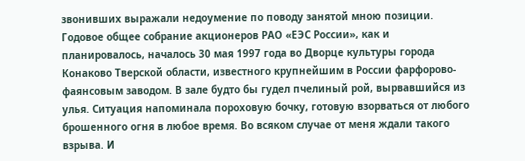звонивших выражали недоумение по поводу занятой мною позиции.
Годовое общее собрание акционеров РАО «ЕЭС России», как и планировалось, началось 30 мая 1997 года во Дворце культуры города Конаково Тверской области, известного крупнейшим в России фарфорово-фаянсовым заводом. В зале будто бы гудел пчелиный рой, вырвавшийся из улья. Ситуация напоминала пороховую бочку, готовую взорваться от любого брошенного огня в любое время. Во всяком случае от меня ждали такого взрыва. И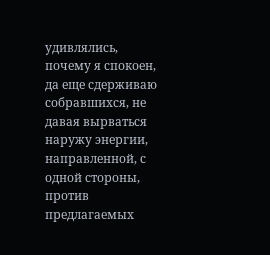удивлялись, почему я спокоен, да еще сдерживаю собравшихся, не давая вырваться наружу энергии, направленной, с одной стороны, против предлагаемых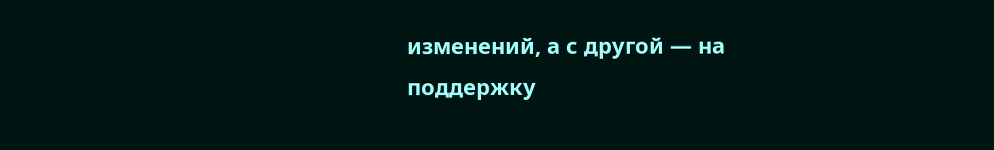изменений, а с другой — на поддержку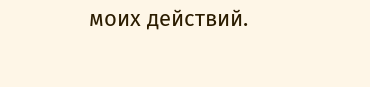моих действий.